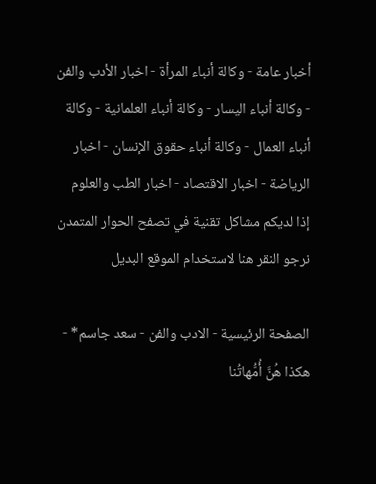أخبار عامة - وكالة أنباء المرأة - اخبار الأدب والفن - وكالة أنباء اليسار - وكالة أنباء العلمانية - وكالة أنباء العمال - وكالة أنباء حقوق الإنسان - اخبار الرياضة - اخبار الاقتصاد - اخبار الطب والعلوم
إذا لديكم مشاكل تقنية في تصفح الحوار المتمدن نرجو النقر هنا لاستخدام الموقع البديل

الصفحة الرئيسية - الادب والفن - سعد جاسم* - هكذا هُنَّ أُمُّهاتُنا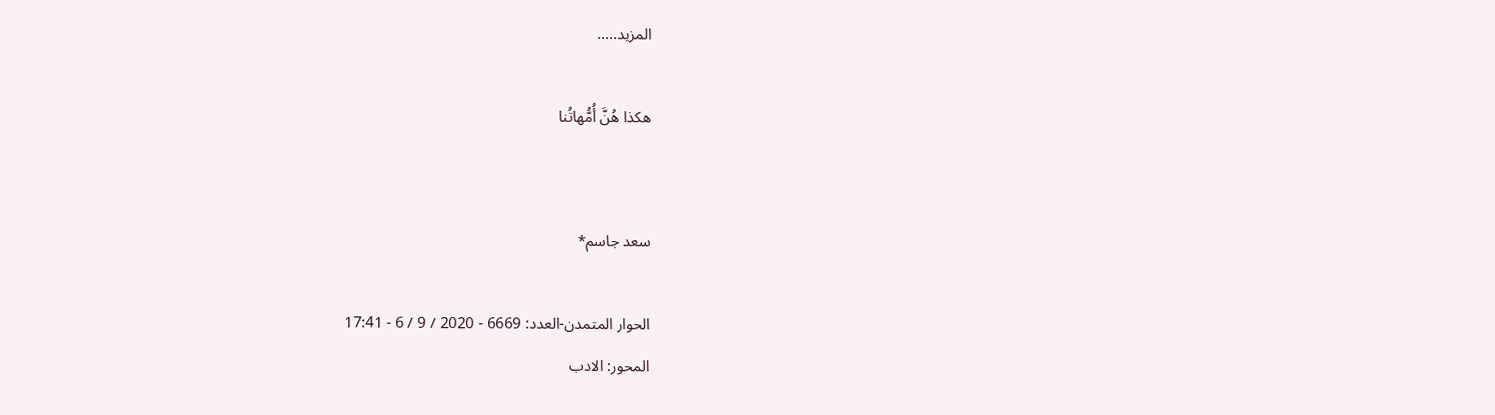المزيد.....

هكذا هُنَّ أُمُّهاتُنا


سعد جاسم*

الحوار المتمدن-العدد: 6669 - 2020 / 9 / 6 - 17:41
المحور: الادب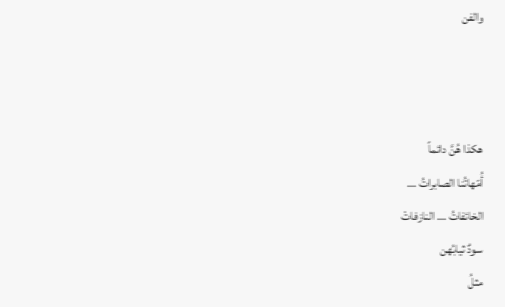والفن



هكذا هُنَّ دائماً
أُمّهاتُنا الصابراتُ ...
الخائفاتُ ... النازفاتْ
سودٌ ثيابُهن
مثلُ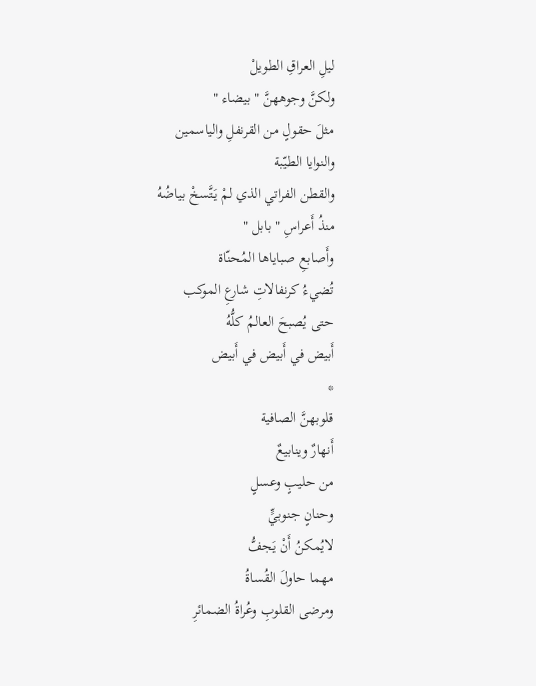ليلِ العراقِ الطويلْ
ولكنَّ وجوههنَّ " بيضاء "
مثلَ حقولٍ من القرنفلِ والياسمين
والنوايا الطيّبة
والقطن الفراتي الذي لمْ يَتَّسخْ بياضُهُ
منذُ أَعراسِ " بابل "
وأَصابعِ صباياها المُحنّاة
تُضيءُ كرنفالاتِ شارعِ الموكب
حتى يُصبحَ العالمُ كلُّهُ
أَبيض في أَبيض في أَبيض
*
قلوبهنَّ الصافية
أَنهارٌ وينابيعٌ
من حليبٍ وعسلٍ
وحنانٍ جنوبيٍّ
لايُمكنُ أَنْ يَجفُّ
مهما حاولَ القُساةُ
ومرضى القلوبِ وعُراةُ الضمائرِ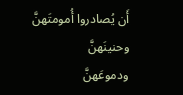أَن يُصادروا أُمومتَهنَّ وحنينَهنَّ
ودموعَهنَّ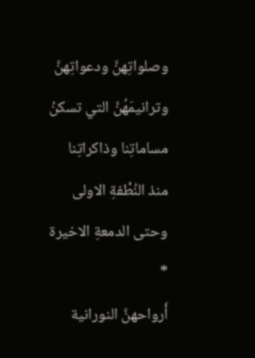وصلواتِهنَّ ودعواتِهنَّ
وترانيمَهُنَّ التي تسكنُ مساماتِنا وذاكراتِنا
منذ النُطْفةِ الاولى
وحتى الدمعةِ الاخيرة
*
أَرواحهنَّ النورانية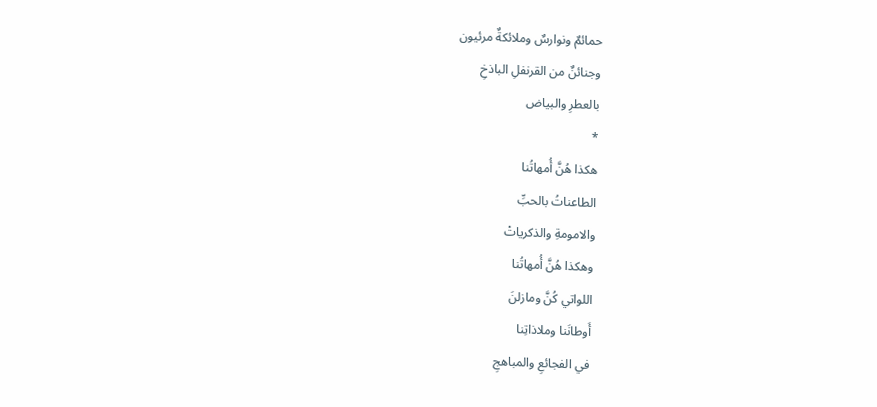حمائمٌ ونوارسٌ وملائكةٌ مرئيون
وجنائنٌ من القرنفلِ الباذخِ
بالعطرِ والبياض
*
هكذا هُنَّ أُمهاتُنا
الطاعناتُ بالحبِّ
والامومةِ والذكرياتْ
وهكذا هُنَّ أُمهاتُنا
اللواتي كُنَّ ومازلنَ
أَوطانَنا وملاذاتِنا
في الفجائعِ والمباهجِ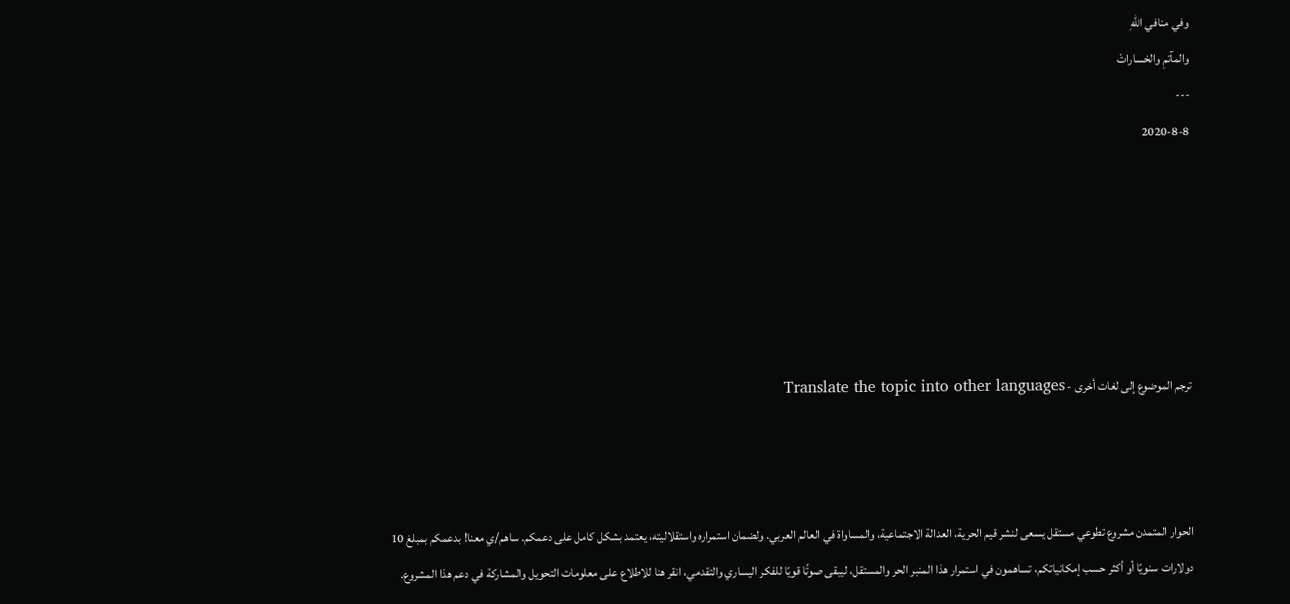وفي منافي اللهِ
والمآتمِ والخساراتْ
---
2020-8-8






ترجم الموضوع إلى لغات أخرى - Translate the topic into other languages



الحوار المتمدن مشروع تطوعي مستقل يسعى لنشر قيم الحرية، العدالة الاجتماعية، والمساواة في العالم العربي. ولضمان استمراره واستقلاليته، يعتمد بشكل كامل على دعمكم. ساهم/ي معنا! بدعمكم بمبلغ 10 دولارات سنويًا أو أكثر حسب إمكانياتكم، تساهمون في استمرار هذا المنبر الحر والمستقل، ليبقى صوتًا قويًا للفكر اليساري والتقدمي، انقر هنا للاطلاع على معلومات التحويل والمشاركة في دعم هذا المشروع.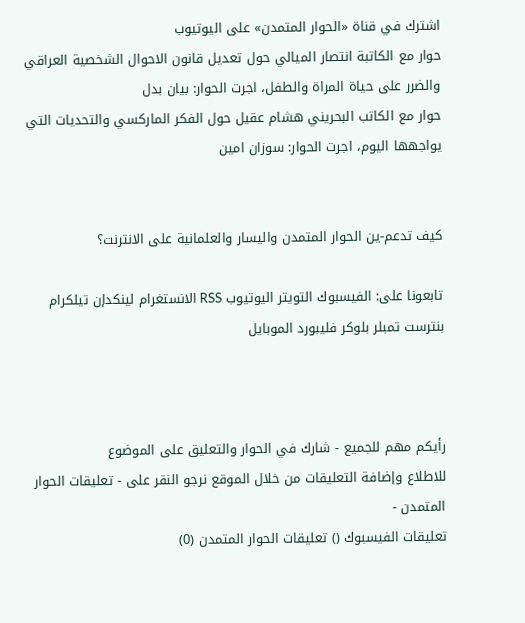اشترك في قناة «الحوار المتمدن» على اليوتيوب
حوار مع الكاتبة انتصار الميالي حول تعديل قانون الاحوال الشخصية العراقي والضرر على حياة المراة والطفل، اجرت الحوار: بيان بدل
حوار مع الكاتب البحريني هشام عقيل حول الفكر الماركسي والتحديات التي يواجهها اليوم، اجرت الحوار: سوزان امين


كيف تدعم-ين الحوار المتمدن واليسار والعلمانية على الانترنت؟

تابعونا على: الفيسبوك التويتر اليوتيوب RSS الانستغرام لينكدإن تيلكرام بنترست تمبلر بلوكر فليبورد الموبايل



رأيكم مهم للجميع - شارك في الحوار والتعليق على الموضوع
للاطلاع وإضافة التعليقات من خلال الموقع نرجو النقر على - تعليقات الحوار المتمدن -
تعليقات الفيسبوك () تعليقات الحوار المتمدن (0)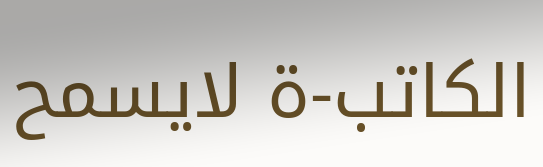الكاتب-ة لايسمح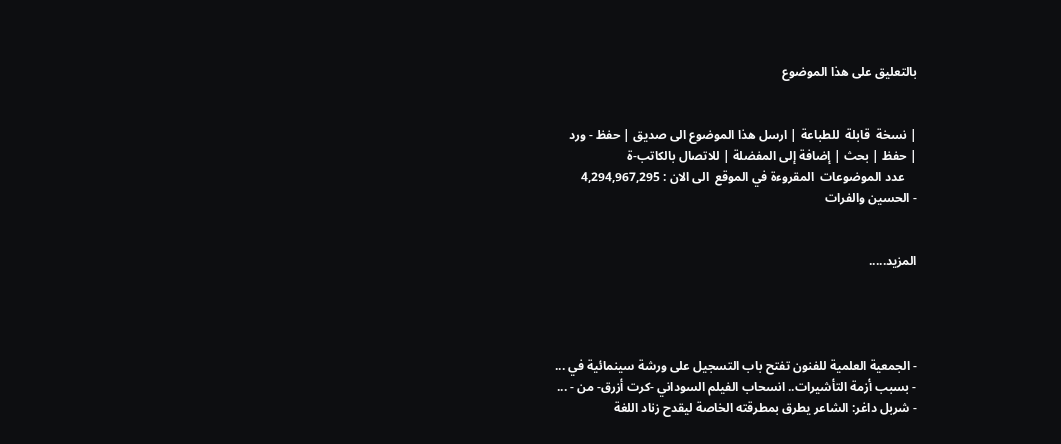بالتعليق على هذا الموضوع


| نسخة  قابلة  للطباعة | ارسل هذا الموضوع الى صديق | حفظ - ورد
| حفظ | بحث | إضافة إلى المفضلة | للاتصال بالكاتب-ة
    عدد الموضوعات  المقروءة في الموقع  الى الان : 4,294,967,295
- الحسين والفرات


المزيد.....




- الجمعية العلمية للفنون تفتح باب التسجيل على ورشة سينمائية في ...
- بسبب أزمة التأشيرات.. انسحاب الفيلم السوداني -كرت أزرق- من - ...
- شربل داغر: الشاعر يطرق بمطرقته الخاصة ليقدح زناد اللغة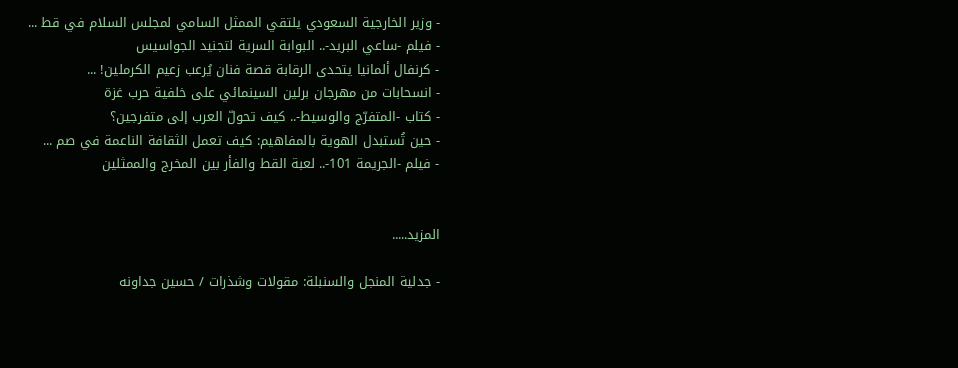- وزير الخارجية السعودي يلتقي الممثل السامي لمجلس السلام في قط ...
- فيلم -ساعي البريد-.. البوابة السرية لتجنيد الجواسيس
- كرنفال ألمانيا يتحدى الرقابة قصة فنان يُرعب زعيم الكرملين! ...
- انسحابات من مهرجان برلين السينمائي على خلفية حرب غزة
- كتاب -المتفرّج والوسيط-.. كيف تحولّ العرب إلى متفرجين؟
- حين تُستبدل الهوية بالمفاهيم: كيف تعمل الثقافة الناعمة في صم ...
- فيلم -الجريمة 101-.. لعبة القط والفأر بين المخرج والممثلين


المزيد.....

- جدلية المنجل والسنبلة: مقولات وشذرات / حسين جداونه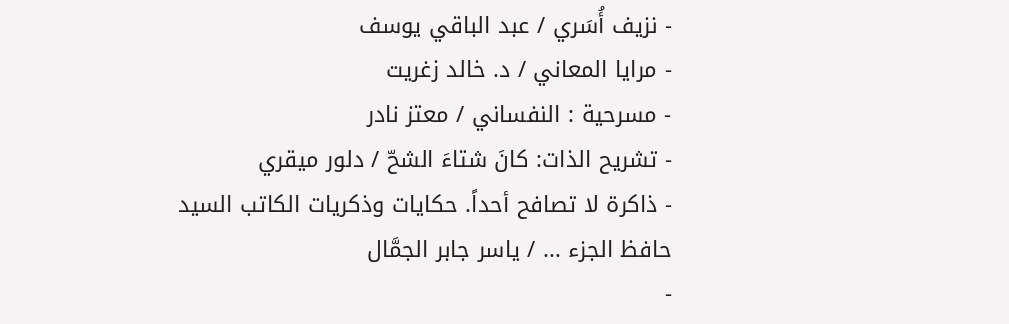- نزيف أُسَري / عبد الباقي يوسف
- مرايا المعاني / د. خالد زغريت
- مسرحية : النفساني / معتز نادر
- تشريح الذات: كانَ شتاءَ الشحّ / دلور ميقري
- ذاكرة لا تصافح أحداً. حكايات وذكريات الكاتب السيد حافظ الجزء ... / ياسر جابر الجمَّال
-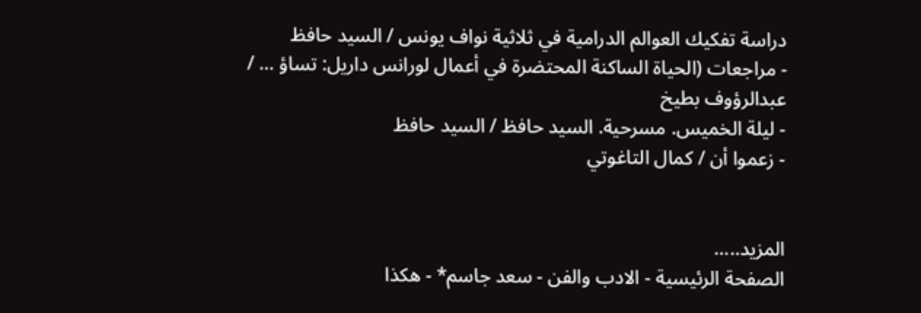دراسة تفكيك العوالم الدرامية في ثلاثية نواف يونس / السيد حافظ
- مراجعات (الحياة الساكنة المحتضرة في أعمال لورانس داريل: تساؤ ... / عبدالرؤوف بطيخ
- ليلة الخميس. مسرحية. السيد حافظ / السيد حافظ
- زعموا أن / كمال التاغوتي


المزيد.....
الصفحة الرئيسية - الادب والفن - سعد جاسم* - هكذا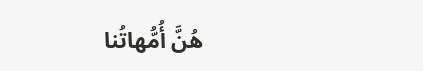هُنَّ أُمُّهاتُنا